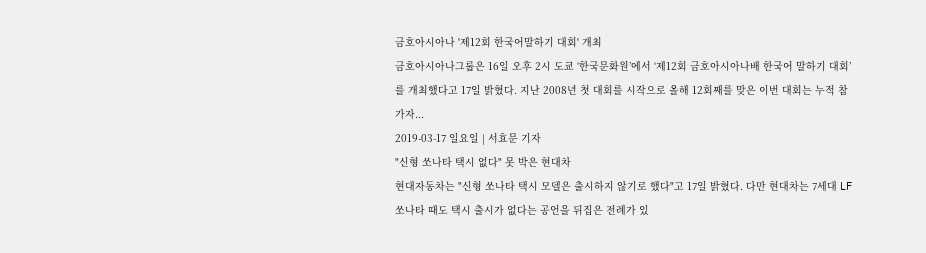금호아시아나 '제12회 한국어말하기 대회' 개최
금호아시아나그룹은 16일 오후 2시 도쿄 ‘한국문화원’에서 ‘제12회 금호아시아나배 한국어 말하기 대회’를 개최했다고 17일 밝혔다. 지난 2008년 첫 대회를 시작으로 올해 12회째를 맞은 이번 대회는 누적 참가자...
2019-03-17 일요일 | 서효문 기자
"신형 쏘나타 택시 없다" 못 박은 현대차
현대자동차는 "신형 쏘나타 택시 모델은 출시하지 않기로 했다"고 17일 밝혔다. 다만 현대차는 7세대 LF쏘나타 때도 택시 출시가 없다는 공언을 뒤집은 전례가 있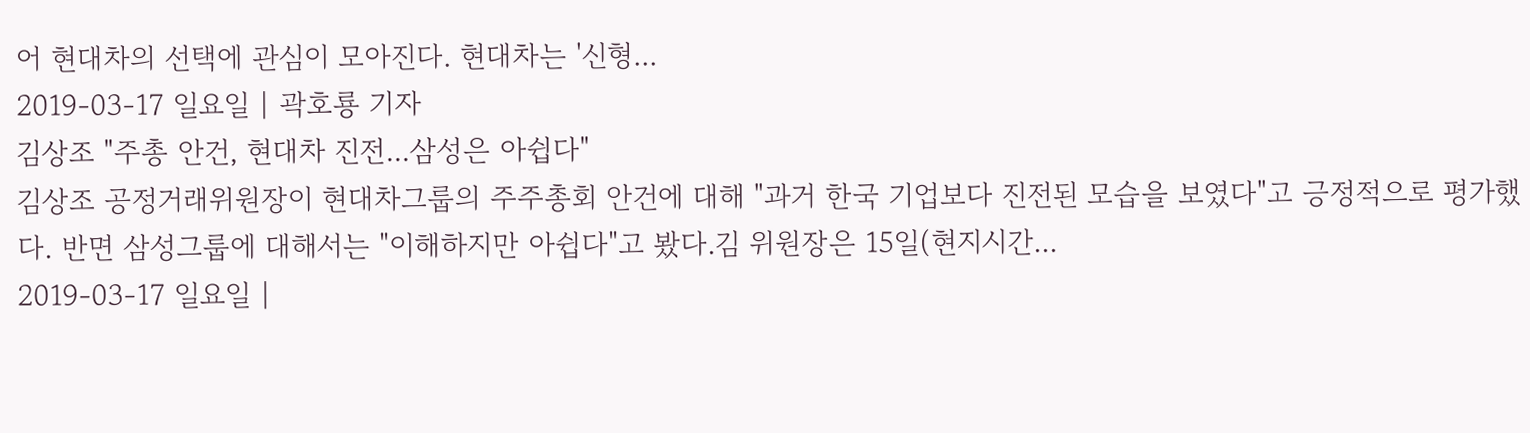어 현대차의 선택에 관심이 모아진다. 현대차는 '신형...
2019-03-17 일요일 | 곽호룡 기자
김상조 "주총 안건, 현대차 진전...삼성은 아쉽다"
김상조 공정거래위원장이 현대차그룹의 주주총회 안건에 대해 "과거 한국 기업보다 진전된 모습을 보였다"고 긍정적으로 평가했다. 반면 삼성그룹에 대해서는 "이해하지만 아쉽다"고 봤다.김 위원장은 15일(현지시간...
2019-03-17 일요일 |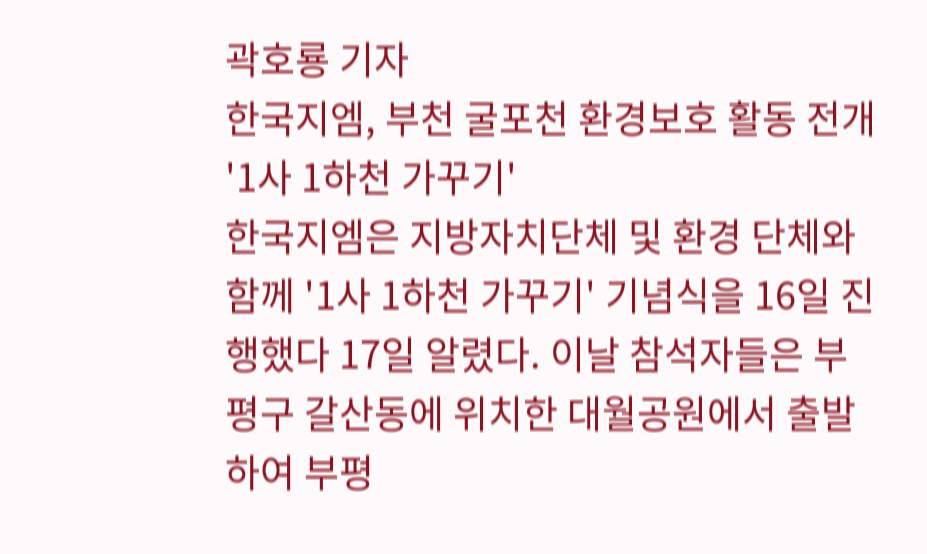곽호룡 기자
한국지엠, 부천 굴포천 환경보호 활동 전개 '1사 1하천 가꾸기'
한국지엠은 지방자치단체 및 환경 단체와 함께 '1사 1하천 가꾸기' 기념식을 16일 진행했다 17일 알렸다. 이날 참석자들은 부평구 갈산동에 위치한 대월공원에서 출발하여 부평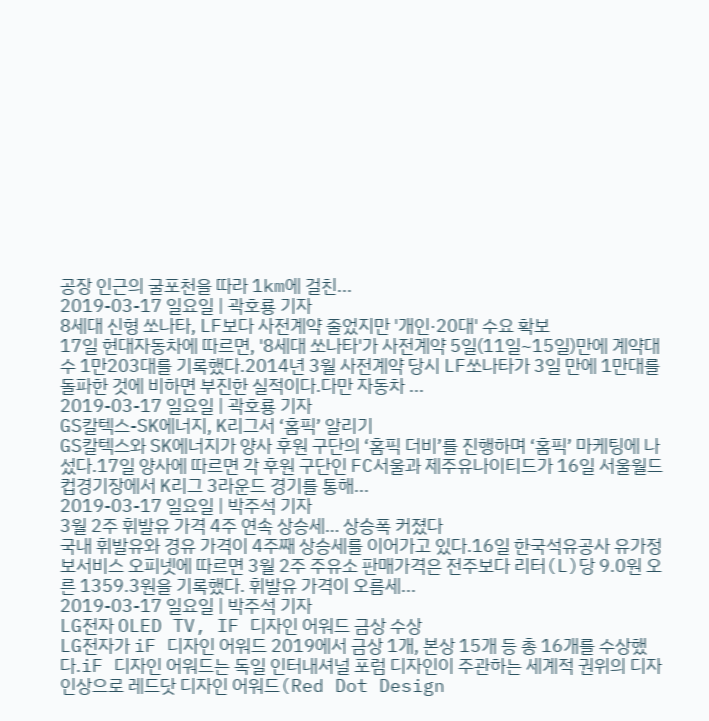공장 인근의 굴포천을 따라 1km에 걸친...
2019-03-17 일요일 | 곽호룡 기자
8세대 신형 쏘나타, LF보다 사전계약 줄었지만 '개인·20대' 수요 확보
17일 현대자동차에 따르면, '8세대 쏘나타'가 사전계약 5일(11일~15일)만에 계약대수 1만203대를 기록했다.2014년 3월 사전계약 당시 LF쏘나타가 3일 만에 1만대를 돌파한 것에 비하면 부진한 실적이다.다만 자동차 ...
2019-03-17 일요일 | 곽호룡 기자
GS칼텍스-SK에너지, K리그서 ‘홈픽’ 알리기
GS칼텍스와 SK에너지가 양사 후원 구단의 ‘홈픽 더비’를 진행하며 ‘홈픽’ 마케팅에 나섰다.17일 양사에 따르면 각 후원 구단인 FC서울과 제주유나이티드가 16일 서울월드컵경기장에서 K리그 3라운드 경기를 통해...
2019-03-17 일요일 | 박주석 기자
3월 2주 휘발유 가격 4주 연속 상승세… 상승폭 커졌다
국내 휘발유와 경유 가격이 4주째 상승세를 이어가고 있다.16일 한국석유공사 유가정보서비스 오피넷에 따르면 3월 2주 주유소 판매가격은 전주보다 리터(L)당 9.0원 오른 1359.3원을 기록했다. 휘발유 가격이 오름세...
2019-03-17 일요일 | 박주석 기자
LG전자 OLED TV, IF 디자인 어워드 금상 수상
LG전자가 iF 디자인 어워드 2019에서 금상 1개, 본상 15개 등 총 16개를 수상했다.iF 디자인 어워드는 독일 인터내셔널 포럼 디자인이 주관하는 세계적 권위의 디자인상으로 레드닷 디자인 어워드(Red Dot Design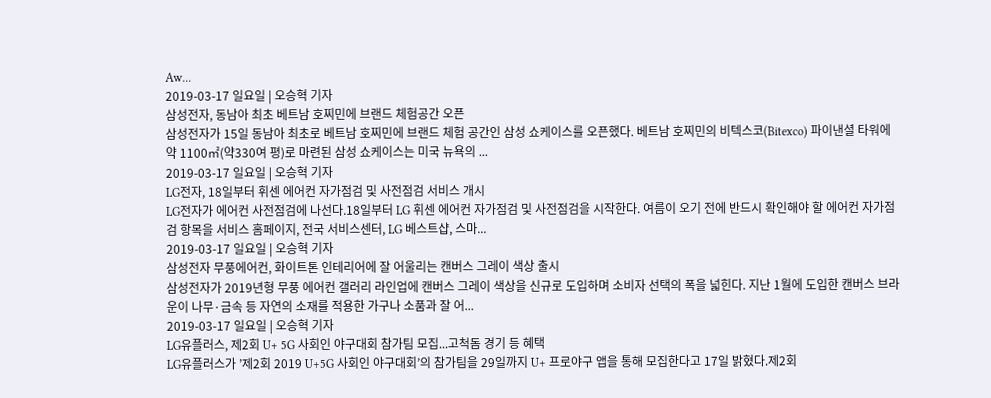Aw...
2019-03-17 일요일 | 오승혁 기자
삼성전자, 동남아 최초 베트남 호찌민에 브랜드 체험공간 오픈
삼성전자가 15일 동남아 최초로 베트남 호찌민에 브랜드 체험 공간인 삼성 쇼케이스를 오픈했다. 베트남 호찌민의 비텍스코(Bitexco) 파이낸셜 타워에 약 1100㎡(약330여 평)로 마련된 삼성 쇼케이스는 미국 뉴욕의 ...
2019-03-17 일요일 | 오승혁 기자
LG전자, 18일부터 휘센 에어컨 자가점검 및 사전점검 서비스 개시
LG전자가 에어컨 사전점검에 나선다.18일부터 LG 휘센 에어컨 자가점검 및 사전점검을 시작한다. 여름이 오기 전에 반드시 확인해야 할 에어컨 자가점검 항목을 서비스 홈페이지, 전국 서비스센터, LG 베스트샵, 스마...
2019-03-17 일요일 | 오승혁 기자
삼성전자 무풍에어컨, 화이트톤 인테리어에 잘 어울리는 캔버스 그레이 색상 출시
삼성전자가 2019년형 무풍 에어컨 갤러리 라인업에 캔버스 그레이 색상을 신규로 도입하며 소비자 선택의 폭을 넓힌다. 지난 1월에 도입한 캔버스 브라운이 나무·금속 등 자연의 소재를 적용한 가구나 소품과 잘 어...
2019-03-17 일요일 | 오승혁 기자
LG유플러스, 제2회 U+ 5G 사회인 야구대회 참가팀 모집...고척돔 경기 등 혜택
LG유플러스가 ’제2회 2019 U+5G 사회인 야구대회’의 참가팀을 29일까지 U+ 프로야구 앱을 통해 모집한다고 17일 밝혔다.제2회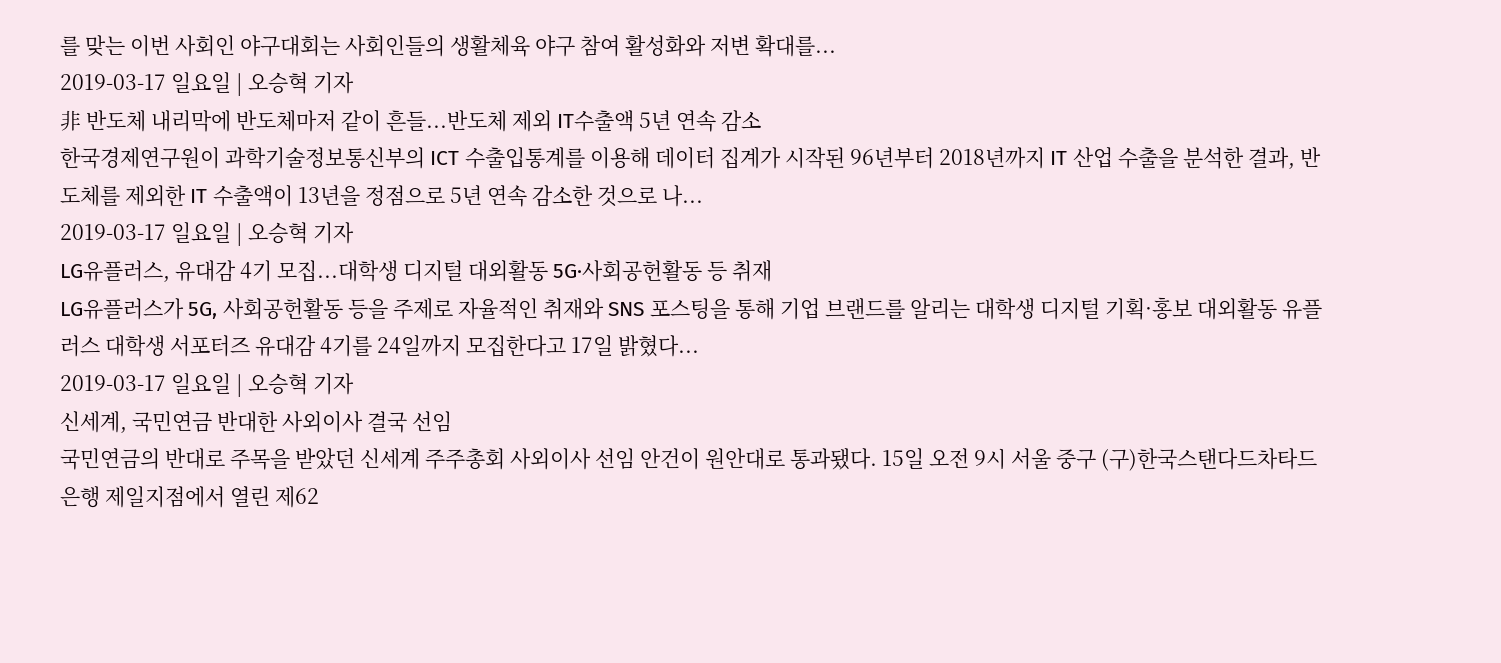를 맞는 이번 사회인 야구대회는 사회인들의 생활체육 야구 참여 활성화와 저변 확대를...
2019-03-17 일요일 | 오승혁 기자
非 반도체 내리막에 반도체마저 같이 흔들...반도체 제외 IT수출액 5년 연속 감소
한국경제연구원이 과학기술정보통신부의 ICT 수출입통계를 이용해 데이터 집계가 시작된 96년부터 2018년까지 IT 산업 수출을 분석한 결과, 반도체를 제외한 IT 수출액이 13년을 정점으로 5년 연속 감소한 것으로 나...
2019-03-17 일요일 | 오승혁 기자
LG유플러스, 유대감 4기 모집...대학생 디지털 대외활동 5G·사회공헌활동 등 취재
LG유플러스가 5G, 사회공헌활동 등을 주제로 자율적인 취재와 SNS 포스팅을 통해 기업 브랜드를 알리는 대학생 디지털 기획·홍보 대외활동 유플러스 대학생 서포터즈 유대감 4기를 24일까지 모집한다고 17일 밝혔다...
2019-03-17 일요일 | 오승혁 기자
신세계, 국민연금 반대한 사외이사 결국 선임
국민연금의 반대로 주목을 받았던 신세계 주주총회 사외이사 선임 안건이 원안대로 통과됐다. 15일 오전 9시 서울 중구 (구)한국스탠다드차타드은행 제일지점에서 열린 제62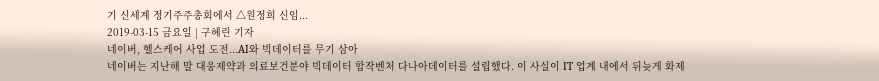기 신세계 정기주주총회에서 △원정희 신임...
2019-03-15 금요일 | 구혜린 기자
네이버, 헬스케어 사업 도전...AI와 빅데이터를 무기 삼아
네이버는 지난해 말 대웅제약과 의료보건분야 빅데이터 합작벤처 다나아데이터를 설립했다. 이 사실이 IT 업계 내에서 뒤늦게 화제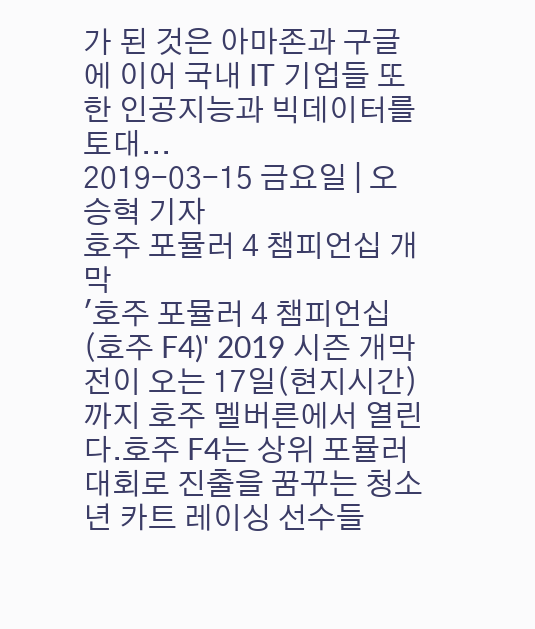가 된 것은 아마존과 구글에 이어 국내 IT 기업들 또한 인공지능과 빅데이터를 토대...
2019-03-15 금요일 | 오승혁 기자
호주 포뮬러 4 챔피언십 개막
'호주 포뮬러 4 챔피언십(호주 F4)' 2019 시즌 개막전이 오는 17일(현지시간)까지 호주 멜버른에서 열린다.호주 F4는 상위 포뮬러 대회로 진출을 꿈꾸는 청소년 카트 레이싱 선수들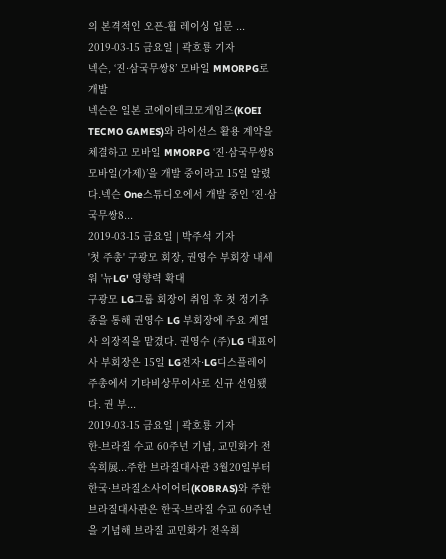의 본격적인 오픈-휠 레이싱 입문 ...
2019-03-15 금요일 | 곽호룡 기자
넥슨, ‘진·삼국무쌍8’ 모바일 MMORPG로 개발
넥슨은 일본 코에이테크모게임즈(KOEI TECMO GAMES)와 라이선스 활용 계약을 체결하고 모바일 MMORPG ‘진·삼국무쌍8 모바일(가제)’을 개발 중이라고 15일 알렸다.넥슨 One스튜디오에서 개발 중인 ‘진·삼국무쌍8...
2019-03-15 금요일 | 박주석 기자
'첫 주총' 구광모 회장, 권영수 부회장 내세워 '뉴LG' 영향력 확대
구광모 LG그룹 회장이 취임 후 첫 정기추종을 통해 권영수 LG 부회장에 주요 계열사 의장직을 맡겼다. 권영수 (주)LG 대표이사 부회장은 15일 LG전자·LG디스플레이 주총에서 기타비상무이사로 신규 선임됐다. 권 부...
2019-03-15 금요일 | 곽호룡 기자
한-브라질 수교 60주년 기념, 교민화가 전옥희展...주한 브라질대사관 3월20일부터
한국·브라질소사이어티(KOBRAS)와 주한 브라질대사관은 한국-브라질 수교 60주년을 기념해 브라질 교민화가 전옥희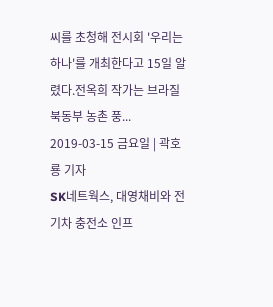씨를 초청해 전시회 '우리는 하나'를 개최한다고 15일 알렸다.전옥희 작가는 브라질 북동부 농촌 풍...
2019-03-15 금요일 | 곽호룡 기자
SK네트웍스, 대영채비와 전기차 충전소 인프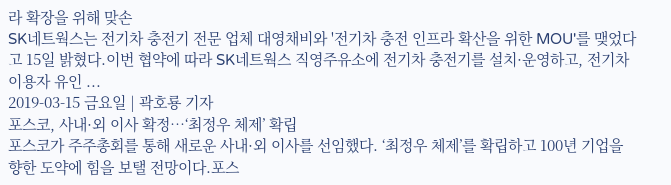라 확장을 위해 맞손
SK네트웍스는 전기차 충전기 전문 업체 대영채비와 '전기차 충전 인프라 확산을 위한 MOU'를 맺었다고 15일 밝혔다.이번 협약에 따라 SK네트웍스 직영주유소에 전기차 충전기를 설치·운영하고, 전기차 이용자 유인 ...
2019-03-15 금요일 | 곽호룡 기자
포스코, 사내·외 이사 확정…‘최정우 체제’ 확립
포스코가 주주총회를 통해 새로운 사내·외 이사를 선임했다. ‘최정우 체제’를 확립하고 100년 기업을 향한 도약에 힘을 보탤 전망이다.포스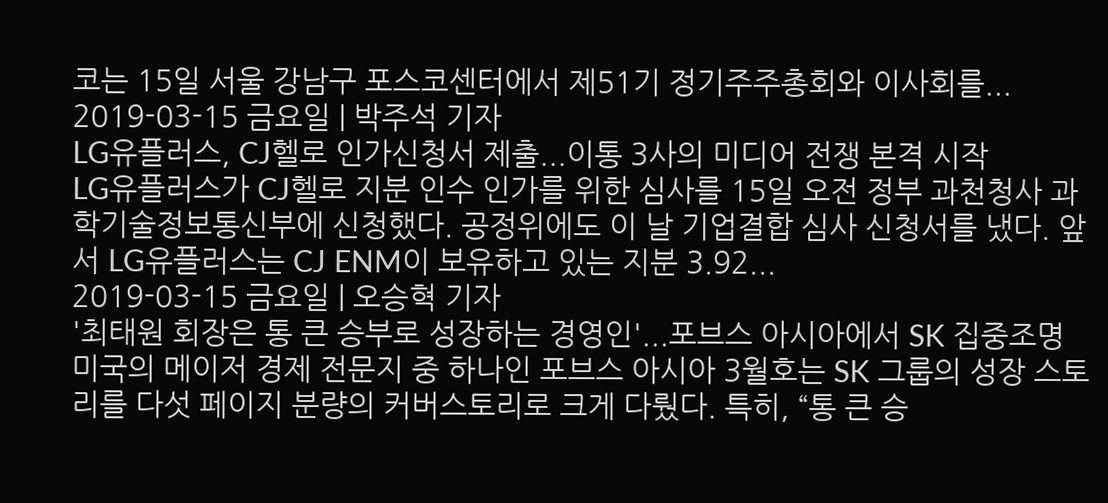코는 15일 서울 강남구 포스코센터에서 제51기 정기주주총회와 이사회를...
2019-03-15 금요일 | 박주석 기자
LG유플러스, CJ헬로 인가신청서 제출...이통 3사의 미디어 전쟁 본격 시작
LG유플러스가 CJ헬로 지분 인수 인가를 위한 심사를 15일 오전 정부 과천청사 과학기술정보통신부에 신청했다. 공정위에도 이 날 기업결합 심사 신청서를 냈다. 앞서 LG유플러스는 CJ ENM이 보유하고 있는 지분 3.92...
2019-03-15 금요일 | 오승혁 기자
'최태원 회장은 통 큰 승부로 성장하는 경영인'...포브스 아시아에서 SK 집중조명
미국의 메이저 경제 전문지 중 하나인 포브스 아시아 3월호는 SK 그룹의 성장 스토리를 다섯 페이지 분량의 커버스토리로 크게 다뤘다. 특히, “통 큰 승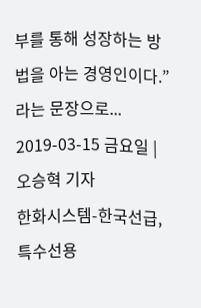부를 통해 성장하는 방법을 아는 경영인이다.”라는 문장으로...
2019-03-15 금요일 | 오승혁 기자
한화시스템-한국선급, 특수선용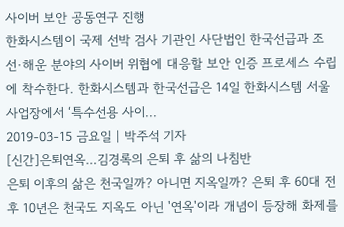사이버 보안 공동연구 진행
한화시스템이 국제 선박 검사 기관인 사단법인 한국선급과 조선·해운 분야의 사이버 위협에 대응할 보안 인증 프로세스 수립에 착수한다. 한화시스템과 한국선급은 14일 한화시스템 서울 사업장에서 ‘특수선용 사이...
2019-03-15 금요일 | 박주석 기자
[신간]은퇴연옥…김경록의 은퇴 후 삶의 나침반
은퇴 이후의 삶은 천국일까? 아니면 지옥일까? 은퇴 후 60대 전후 10년은 천국도 지옥도 아닌 '연옥'이라 개념이 등장해 화제를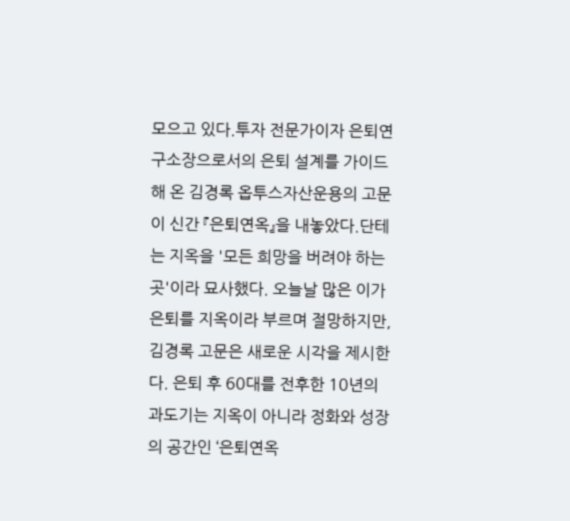모으고 있다.투자 전문가이자 은퇴연구소장으로서의 은퇴 설계를 가이드해 온 김경록 옵투스자산운용의 고문이 신간 『은퇴연옥』을 내놓았다.단테는 지옥을 '모든 희망을 버려야 하는 곳'이라 묘사했다. 오늘날 많은 이가 은퇴를 지옥이라 부르며 절망하지만, 김경록 고문은 새로운 시각을 제시한다. 은퇴 후 60대를 전후한 10년의 과도기는 지옥이 아니라 정화와 성장의 공간인 ‘은퇴연옥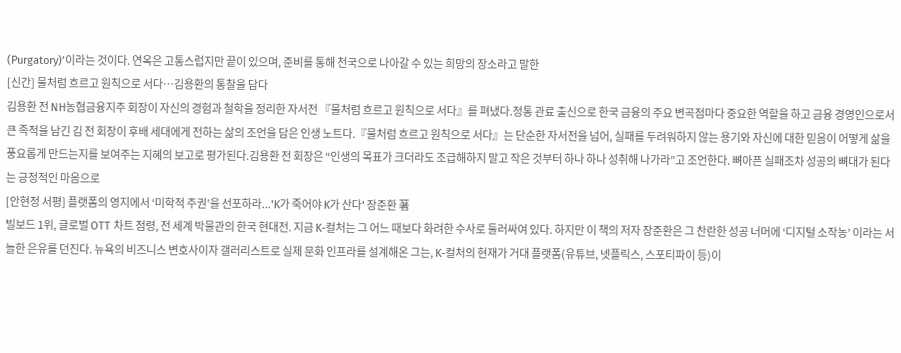(Purgatory)’이라는 것이다. 연옥은 고통스럽지만 끝이 있으며, 준비를 통해 천국으로 나아갈 수 있는 희망의 장소라고 말한
[신간] 물처럼 흐르고 원칙으로 서다…김용환의 통찰을 담다
김용환 전 NH농협금융지주 회장이 자신의 경험과 철학을 정리한 자서전 『물처럼 흐르고 원칙으로 서다』를 펴냈다.정통 관료 출신으로 한국 금융의 주요 변곡점마다 중요한 역할을 하고 금융 경영인으로서 큰 족적을 남긴 김 전 회장이 후배 세대에게 전하는 삶의 조언을 담은 인생 노트다.『물처럼 흐르고 원칙으로 서다』는 단순한 자서전을 넘어, 실패를 두려워하지 않는 용기와 자신에 대한 믿음이 어떻게 삶을 풍요롭게 만드는지를 보여주는 지혜의 보고로 평가된다.김용환 전 회장은 “인생의 목표가 크더라도 조급해하지 말고 작은 것부터 하나 하나 성취해 나가라”고 조언한다. 뼈아픈 실패조차 성공의 뼈대가 된다는 긍정적인 마음으로
[안현정 서평] 플랫폼의 영지에서 ‘미학적 주권’을 선포하라...'K가 죽어야 K가 산다' 장준환 著
빌보드 1위, 글로벌 OTT 차트 점령, 전 세계 박물관의 한국 현대전. 지금 K-컬처는 그 어느 때보다 화려한 수사로 둘러싸여 있다. 하지만 이 책의 저자 장준환은 그 찬란한 성공 너머에 ‘디지털 소작농’ 이라는 서늘한 은유를 던진다. 뉴욕의 비즈니스 변호사이자 갤러리스트로 실제 문화 인프라를 설계해온 그는, K-컬처의 현재가 거대 플랫폼(유튜브, 넷플릭스, 스포티파이 등)이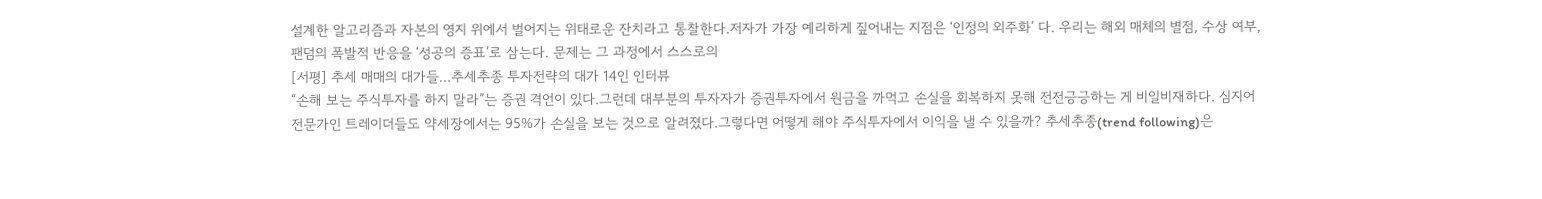설계한 알고리즘과 자본의 영지 위에서 벌어지는 위태로운 잔치라고 통찰한다.저자가 가장 예리하게 짚어내는 지점은 ‘인정의 외주화’ 다. 우리는 해외 매체의 별점, 수상 여부, 팬덤의 폭발적 반응을 ‘성공의 증표’로 삼는다. 문제는 그 과정에서 스스로의
[서평] 추세 매매의 대가들...추세추종 투자전략의 대가 14인 인터뷰
“손해 보는 주식투자를 하지 말라”는 증권 격언이 있다.그런데 대부분의 투자자가 증권투자에서 원금을 까먹고 손실을 회복하지 못해 전전긍긍하는 게 비일비재하다. 심지어 전문가인 트레이더들도 약세장에서는 95%가 손실을 보는 것으로 알려졌다.그렇다면 어떻게 해야 주식투자에서 이익을 낼 수 있을까? 추세추종(trend following)은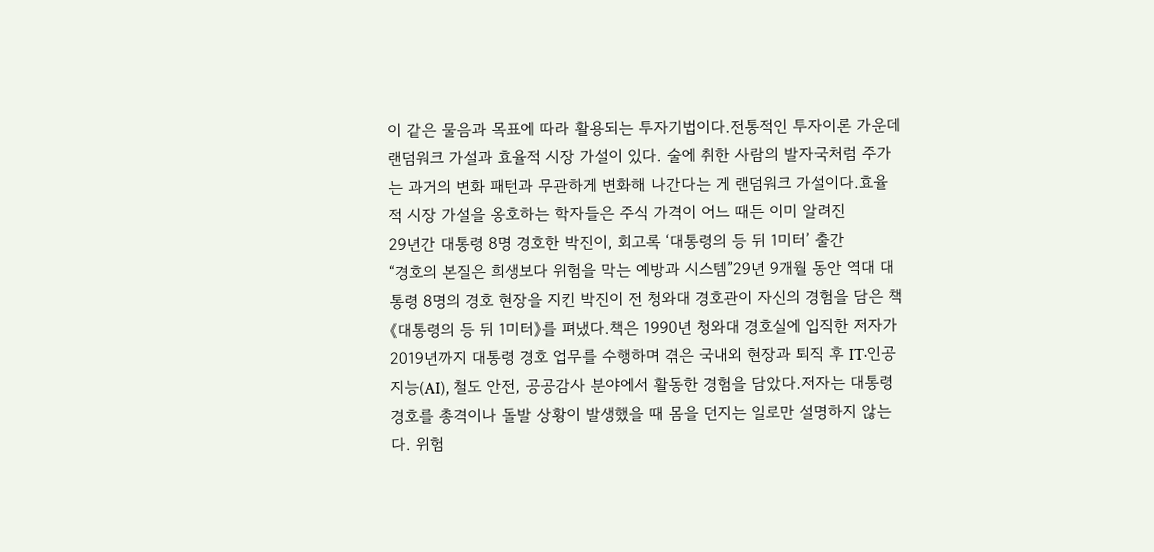이 같은 물음과 목표에 따라 활용되는 투자기법이다.전통적인 투자이론 가운데 랜덤워크 가설과 효율적 시장 가설이 있다. 술에 취한 사람의 발자국처럼 주가는 과거의 변화 패턴과 무관하게 변화해 나간다는 게 랜덤워크 가설이다.효율적 시장 가설을 옹호하는 학자들은 주식 가격이 어느 때든 이미 알려진
29년간 대통령 8명 경호한 박진이, 회고록 ‘대통령의 등 뒤 1미터’ 출간
“경호의 본질은 희생보다 위험을 막는 예방과 시스템”29년 9개월 동안 역대 대통령 8명의 경호 현장을 지킨 박진이 전 청와대 경호관이 자신의 경험을 담은 책 《대통령의 등 뒤 1미터》를 펴냈다.책은 1990년 청와대 경호실에 입직한 저자가 2019년까지 대통령 경호 업무를 수행하며 겪은 국내외 현장과 퇴직 후 IT·인공지능(AI), 철도 안전, 공공감사 분야에서 활동한 경험을 담았다.저자는 대통령 경호를 총격이나 돌발 상황이 발생했을 때 몸을 던지는 일로만 설명하지 않는다. 위험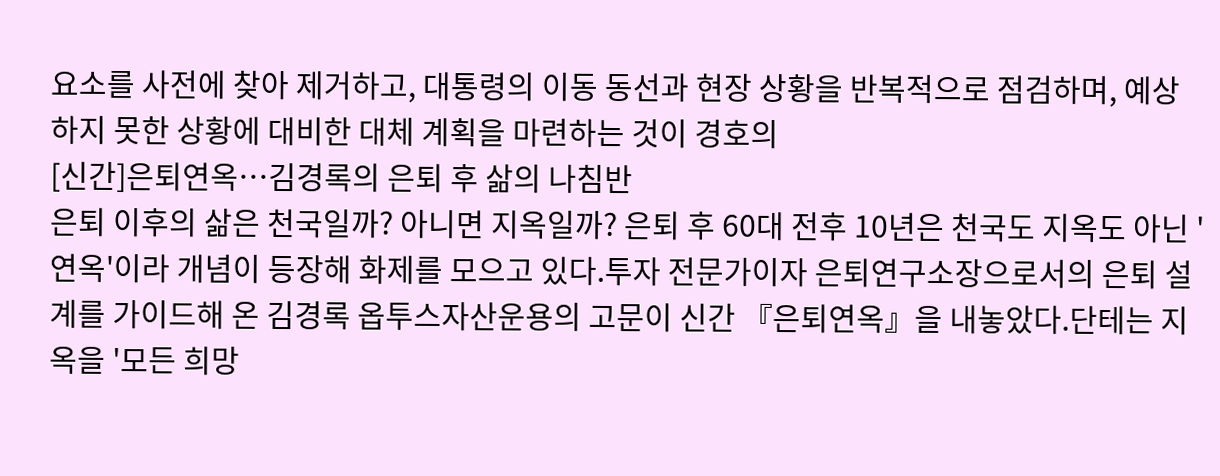요소를 사전에 찾아 제거하고, 대통령의 이동 동선과 현장 상황을 반복적으로 점검하며, 예상하지 못한 상황에 대비한 대체 계획을 마련하는 것이 경호의
[신간]은퇴연옥…김경록의 은퇴 후 삶의 나침반
은퇴 이후의 삶은 천국일까? 아니면 지옥일까? 은퇴 후 60대 전후 10년은 천국도 지옥도 아닌 '연옥'이라 개념이 등장해 화제를 모으고 있다.투자 전문가이자 은퇴연구소장으로서의 은퇴 설계를 가이드해 온 김경록 옵투스자산운용의 고문이 신간 『은퇴연옥』을 내놓았다.단테는 지옥을 '모든 희망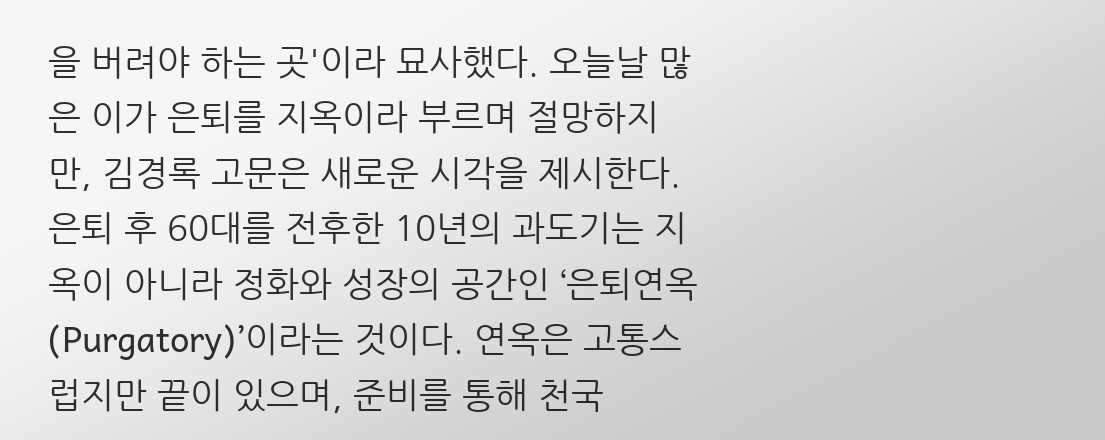을 버려야 하는 곳'이라 묘사했다. 오늘날 많은 이가 은퇴를 지옥이라 부르며 절망하지만, 김경록 고문은 새로운 시각을 제시한다. 은퇴 후 60대를 전후한 10년의 과도기는 지옥이 아니라 정화와 성장의 공간인 ‘은퇴연옥(Purgatory)’이라는 것이다. 연옥은 고통스럽지만 끝이 있으며, 준비를 통해 천국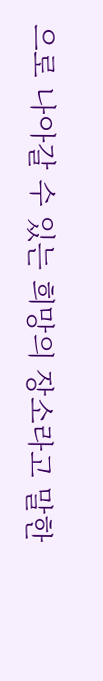으로 나아갈 수 있는 희망의 장소라고 말한